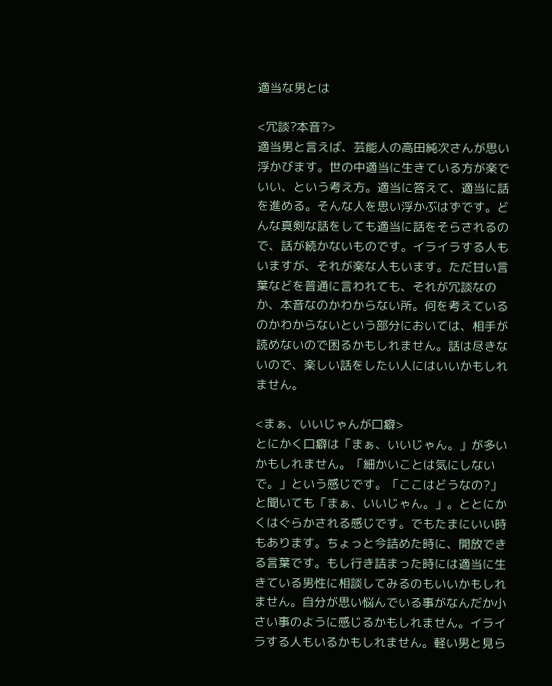適当な男とは

<冗談?本音?>
適当男と言えば、芸能人の高田純次さんが思い浮かびます。世の中適当に生きている方が楽でいい、という考え方。適当に答えて、適当に話を進める。そんな人を思い浮かぶはずです。どんな真剣な話をしても適当に話をそらされるので、話が続かないものです。イライラする人もいますが、それが楽な人もいます。ただ甘い言葉などを普通に言われても、それが冗談なのか、本音なのかわからない所。何を考えているのかわからないという部分においては、相手が読めないので困るかもしれません。話は尽きないので、楽しい話をしたい人にはいいかもしれません。

<まぁ、いいじゃんが口癖>
とにかく口癖は「まぁ、いいじゃん。」が多いかもしれません。「細かいことは気にしないで。」という感じです。「ここはどうなの?」と聞いても「まぁ、いいじゃん。」。ととにかくはぐらかされる感じです。でもたまにいい時もあります。ちょっと今詰めた時に、開放できる言葉です。もし行き詰まった時には適当に生きている男性に相談してみるのもいいかもしれません。自分が思い悩んでいる事がなんだか小さい事のように感じるかもしれません。イライラする人もいるかもしれません。軽い男と見ら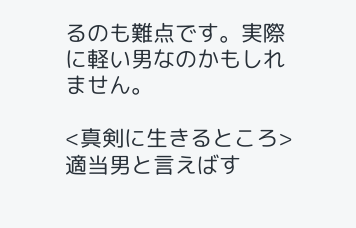るのも難点です。実際に軽い男なのかもしれません。

<真剣に生きるところ>
適当男と言えばす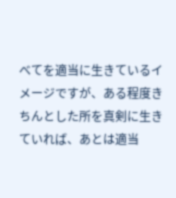べてを適当に生きているイメージですが、ある程度きちんとした所を真剣に生きていれば、あとは適当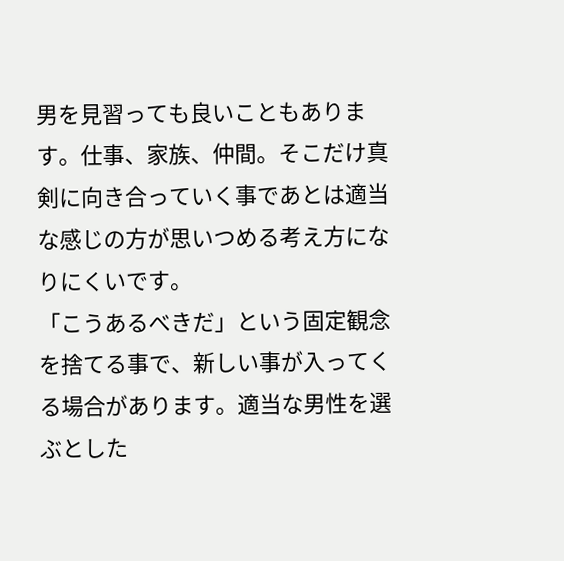男を見習っても良いこともあります。仕事、家族、仲間。そこだけ真剣に向き合っていく事であとは適当な感じの方が思いつめる考え方になりにくいです。
「こうあるべきだ」という固定観念を捨てる事で、新しい事が入ってくる場合があります。適当な男性を選ぶとした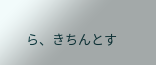ら、きちんとす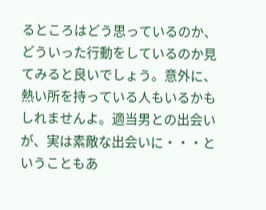るところはどう思っているのか、どういった行動をしているのか見てみると良いでしょう。意外に、熱い所を持っている人もいるかもしれませんよ。適当男との出会いが、実は素敵な出会いに・・・ということもあ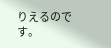りえるのです。